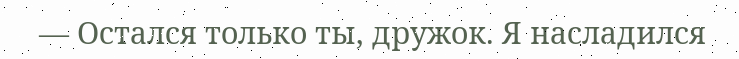— Остался только ты, дружок. Я насладился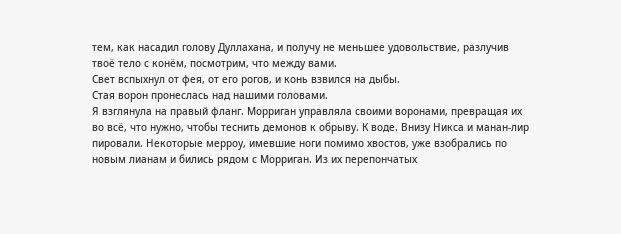тем, как насадил голову Дуллахана, и получу не меньшее удовольствие, разлучив твоё тело с конём, посмотрим, что между вами.
Свет вспыхнул от фея, от его рогов, и конь взвился на дыбы.
Стая ворон пронеслась над нашими головами.
Я взглянула на правый фланг. Морриган управляла своими воронами, превращая их во всё, что нужно, чтобы теснить демонов к обрыву. К воде. Внизу Никса и манан-лир пировали. Некоторые мерроу, имевшие ноги помимо хвостов, уже взобрались по новым лианам и бились рядом с Морриган. Из их перепончатых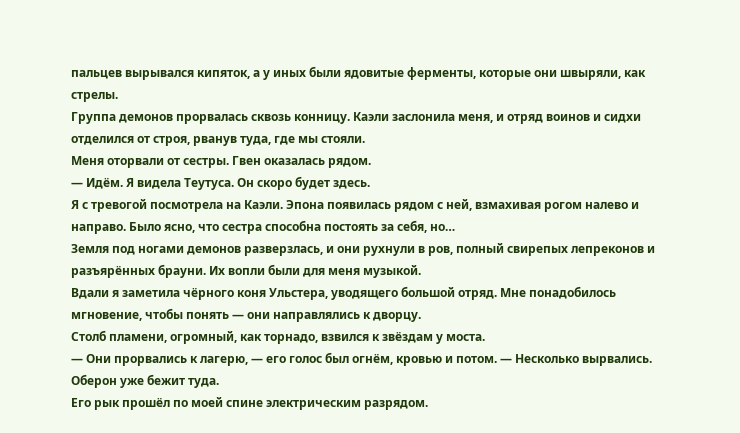пальцев вырывался кипяток, а у иных были ядовитые ферменты, которые они швыряли, как стрелы.
Группа демонов прорвалась сквозь конницу. Каэли заслонила меня, и отряд воинов и сидхи отделился от строя, рванув туда, где мы стояли.
Меня оторвали от сестры. Гвен оказалась рядом.
— Идём. Я видела Теутуса. Он скоро будет здесь.
Я с тревогой посмотрела на Каэли. Эпона появилась рядом с ней, взмахивая рогом налево и направо. Было ясно, что сестра способна постоять за себя, но…
Земля под ногами демонов разверзлась, и они рухнули в ров, полный свирепых лепреконов и разъярённых брауни. Их вопли были для меня музыкой.
Вдали я заметила чёрного коня Ульстера, уводящего большой отряд. Мне понадобилось мгновение, чтобы понять — они направлялись к дворцу.
Столб пламени, огромный, как торнадо, взвился к звёздам у моста.
— Они прорвались к лагерю, — его голос был огнём, кровью и потом. — Несколько вырвались. Оберон уже бежит туда.
Его рык прошёл по моей спине электрическим разрядом.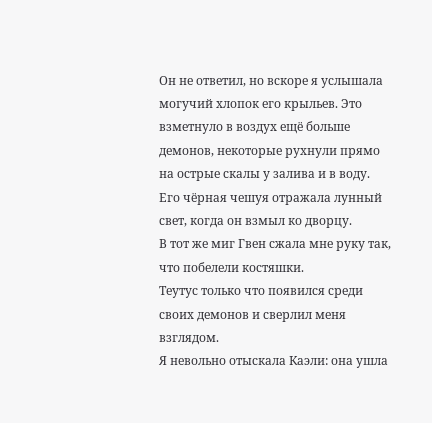Он не ответил, но вскоре я услышала могучий хлопок его крыльев. Это взметнуло в воздух ещё больше демонов, некоторые рухнули прямо на острые скалы у залива и в воду.
Его чёрная чешуя отражала лунный свет, когда он взмыл ко дворцу.
В тот же миг Гвен сжала мне руку так, что побелели костяшки.
Теутус только что появился среди своих демонов и сверлил меня взглядом.
Я невольно отыскала Каэли: она ушла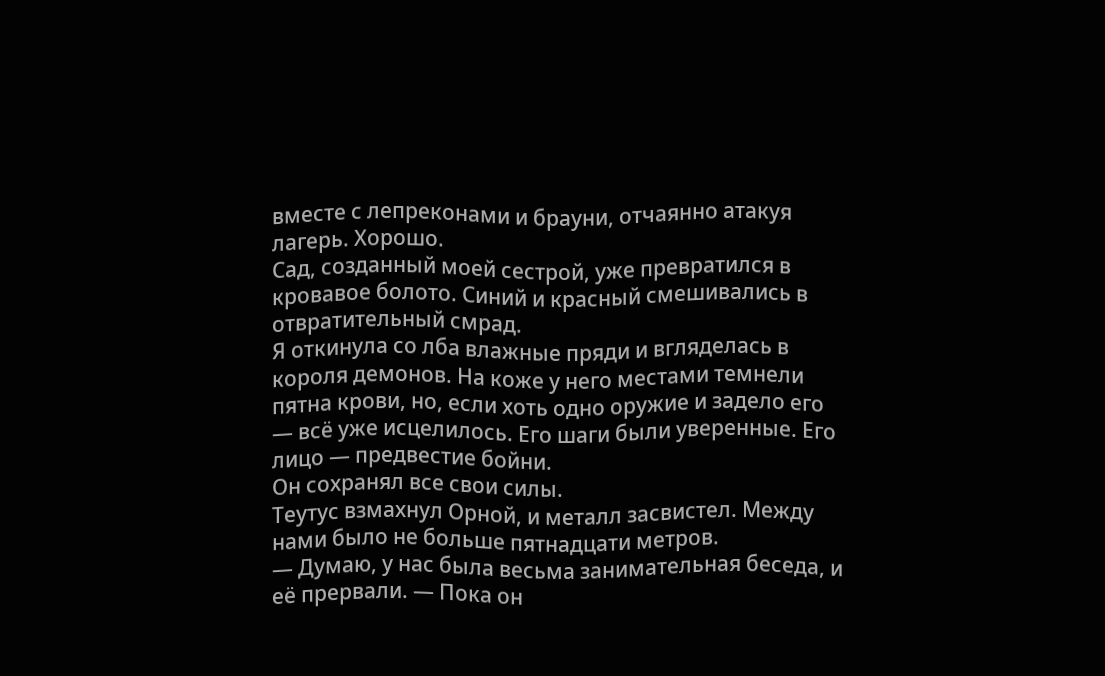вместе с лепреконами и брауни, отчаянно атакуя лагерь. Хорошо.
Сад, созданный моей сестрой, уже превратился в кровавое болото. Синий и красный смешивались в отвратительный смрад.
Я откинула со лба влажные пряди и вгляделась в короля демонов. На коже у него местами темнели пятна крови, но, если хоть одно оружие и задело его — всё уже исцелилось. Его шаги были уверенные. Его лицо — предвестие бойни.
Он сохранял все свои силы.
Теутус взмахнул Орной, и металл засвистел. Между нами было не больше пятнадцати метров.
— Думаю, у нас была весьма занимательная беседа, и её прервали. — Пока он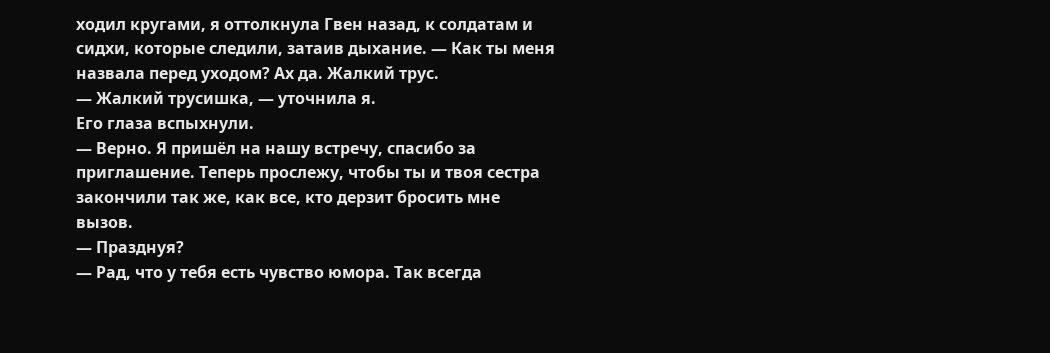ходил кругами, я оттолкнула Гвен назад, к солдатам и сидхи, которые следили, затаив дыхание. — Как ты меня назвала перед уходом? Ах да. Жалкий трус.
— Жалкий трусишка, — уточнила я.
Его глаза вспыхнули.
— Верно. Я пришёл на нашу встречу, спасибо за приглашение. Теперь прослежу, чтобы ты и твоя сестра закончили так же, как все, кто дерзит бросить мне вызов.
— Празднуя?
— Рад, что у тебя есть чувство юмора. Так всегда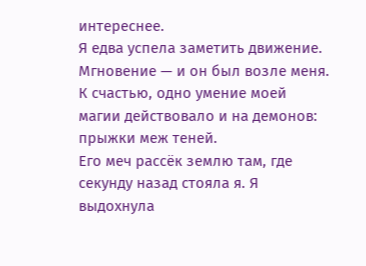интереснее.
Я едва успела заметить движение.
Мгновение — и он был возле меня. К счастью, одно умение моей магии действовало и на демонов: прыжки меж теней.
Его меч рассёк землю там, где секунду назад стояла я. Я выдохнула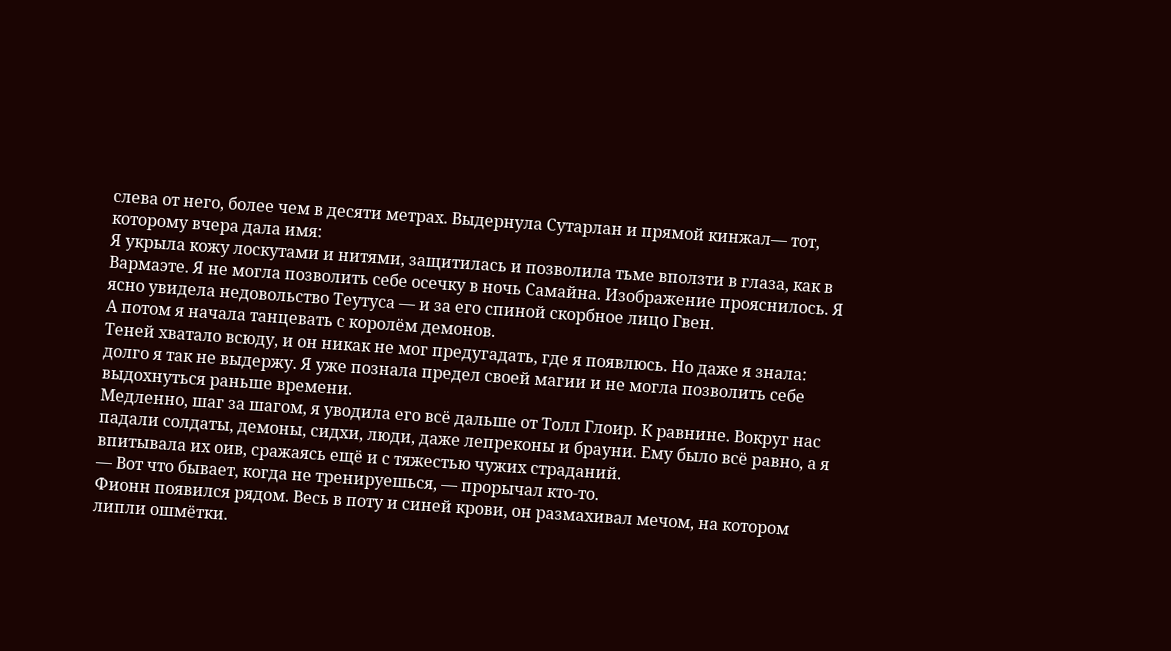слева от него, более чем в десяти метрах. Выдернула Сутарлан и прямой кинжал— тот, которому вчера дала имя:
Я укрыла кожу лоскутами и нитями, защитилась и позволила тьме вползти в глаза, как в Вармаэте. Я не могла позволить себе осечку в ночь Самайна. Изображение прояснилось. Я ясно увидела недовольство Теутуса — и за его спиной скорбное лицо Гвен.
А потом я начала танцевать с королём демонов.
Теней хватало всюду, и он никак не мог предугадать, где я появлюсь. Но даже я знала: долго я так не выдержу. Я уже познала предел своей магии и не могла позволить себе выдохнуться раньше времени.
Медленно, шаг за шагом, я уводила его всё дальше от Толл Глоир. К равнине. Вокруг нас падали солдаты, демоны, сидхи, люди, даже лепреконы и брауни. Ему было всё равно, а я впитывала их оив, сражаясь ещё и с тяжестью чужих страданий.
— Вот что бывает, когда не тренируешься, — прорычал кто-то.
Фионн появился рядом. Весь в поту и синей крови, он размахивал мечом, на котором липли ошмётки.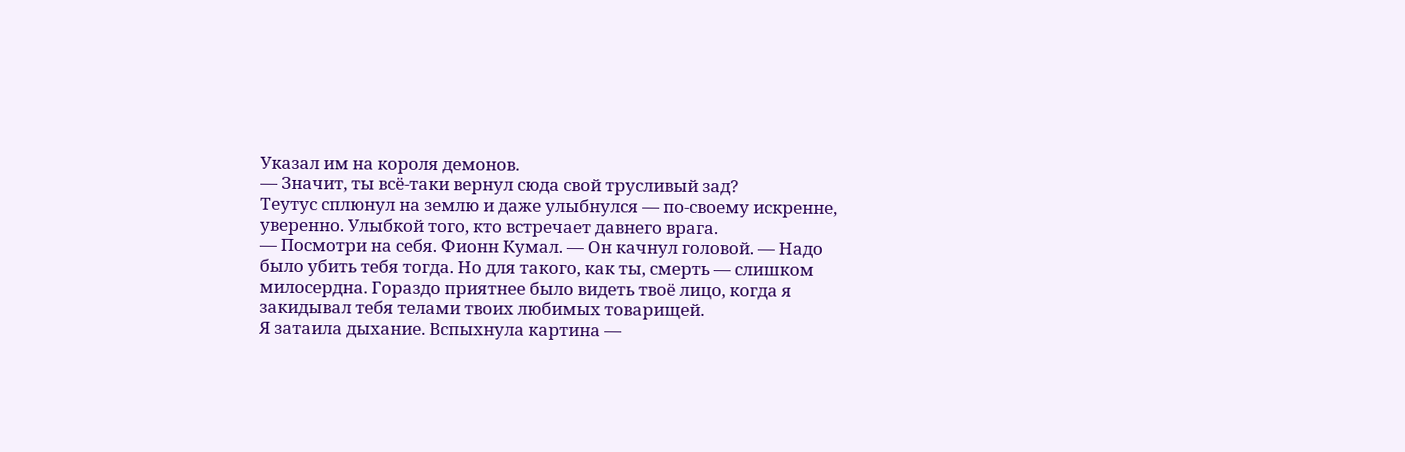Указал им на короля демонов.
— Значит, ты всё-таки вернул сюда свой трусливый зад?
Теутус сплюнул на землю и даже улыбнулся — по-своему искренне, уверенно. Улыбкой того, кто встречает давнего врага.
— Посмотри на себя. Фионн Кумал. — Он качнул головой. — Надо было убить тебя тогда. Но для такого, как ты, смерть — слишком милосердна. Гораздо приятнее было видеть твоё лицо, когда я закидывал тебя телами твоих любимых товарищей.
Я затаила дыхание. Вспыхнула картина —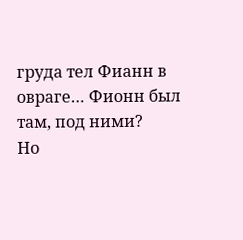груда тел Фианн в овраге… Фионн был там, под ними?
Но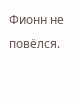Фионн не повёлся.